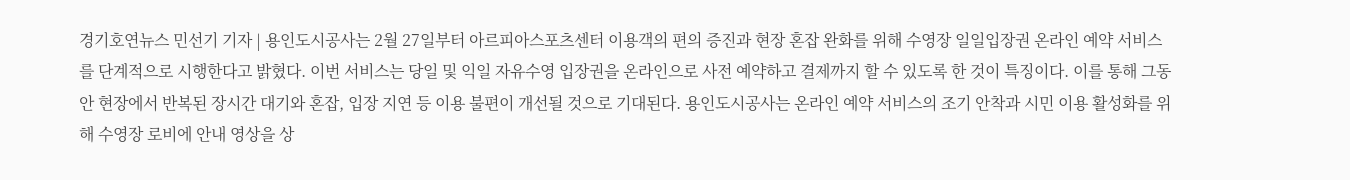경기호연뉴스 민선기 기자 | 용인도시공사는 2월 27일부터 아르피아스포츠센터 이용객의 편의 증진과 현장 혼잡 완화를 위해 수영장 일일입장권 온라인 예약 서비스를 단계적으로 시행한다고 밝혔다. 이번 서비스는 당일 및 익일 자유수영 입장권을 온라인으로 사전 예약하고 결제까지 할 수 있도록 한 것이 특징이다. 이를 통해 그동안 현장에서 반복된 장시간 대기와 혼잡, 입장 지연 등 이용 불편이 개선될 것으로 기대된다. 용인도시공사는 온라인 예약 서비스의 조기 안착과 시민 이용 활성화를 위해 수영장 로비에 안내 영상을 상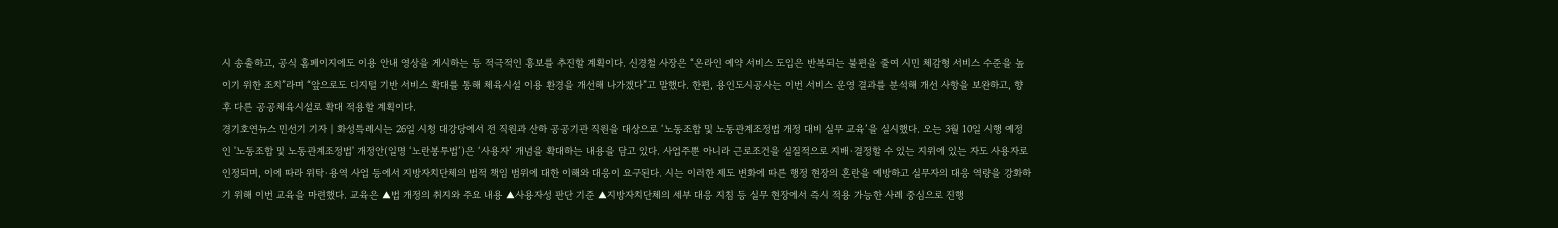시 송출하고, 공식 홈페이지에도 이용 안내 영상을 게시하는 등 적극적인 홍보를 추진할 계획이다. 신경철 사장은 “온라인 예약 서비스 도입은 반복되는 불편을 줄여 시민 체감형 서비스 수준을 높이기 위한 조치”라며 “앞으로도 디지털 기반 서비스 확대를 통해 체육시설 이용 환경을 개선해 나가겠다”고 말했다. 한편, 용인도시공사는 이번 서비스 운영 결과를 분석해 개선 사항을 보완하고, 향후 다른 공공체육시설로 확대 적용할 계획이다.
경기호연뉴스 민선기 기자 | 화성특례시는 26일 시청 대강당에서 전 직원과 산하 공공기관 직원을 대상으로 ‘노동조합 및 노동관계조정법 개정 대비 실무 교육’을 실시했다. 오는 3월 10일 시행 예정인 '노동조합 및 노동관계조정법' 개정안(일명 ‘노란봉투법’)은 ‘사용자’ 개념을 확대하는 내용을 담고 있다. 사업주뿐 아니라 근로조건을 실질적으로 지배·결정할 수 있는 지위에 있는 자도 사용자로 인정되며, 이에 따라 위탁·용역 사업 등에서 지방자치단체의 법적 책임 범위에 대한 이해와 대응이 요구된다. 시는 이러한 제도 변화에 따른 행정 현장의 혼란을 예방하고 실무자의 대응 역량을 강화하기 위해 이번 교육을 마련했다. 교육은 ▲법 개정의 취지와 주요 내용 ▲사용자성 판단 기준 ▲지방자치단체의 세부 대응 지침 등 실무 현장에서 즉시 적용 가능한 사례 중심으로 진행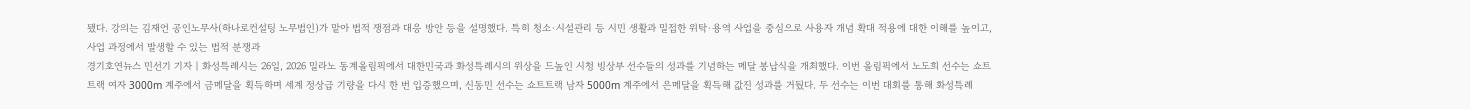됐다. 강의는 김재언 공인노무사(하나로컨설팅 노무법인)가 맡아 법적 쟁점과 대응 방안 등을 설명했다. 특히 청소·시설관리 등 시민 생활과 밀접한 위탁·용역 사업을 중심으로 사용자 개념 확대 적용에 대한 이해를 높이고, 사업 과정에서 발생할 수 있는 법적 분쟁과
경기호연뉴스 민선기 기자 | 화성특례시는 26일, 2026 밀라노 동계올림픽에서 대한민국과 화성특례시의 위상을 드높인 시청 빙상부 선수들의 성과를 기념하는 메달 봉납식을 개최했다. 이번 올림픽에서 노도희 선수는 쇼트트랙 여자 3000m 계주에서 금메달을 획득하며 세계 정상급 기량을 다시 한 번 입증했으며, 신동민 선수는 쇼트트랙 남자 5000m 계주에서 은메달을 획득해 값진 성과를 거뒀다. 두 선수는 이번 대회를 통해 화성특례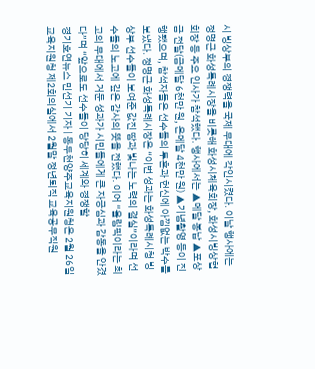시 빙상부의 경쟁력을 국제 무대에 각인시켰다. 이날 행사에는 정명근 화성특례시장을 비롯해 화성시체육회장, 화성시빙상협회장 등 주요 인사가 참석했다. 행사에서는 ▲메달 봉납 ▲포상금 전달(금메달 6천만 원, 은메달 4천만 원) ▲기념촬영 등이 진행됐으며, 참석자들은 선수들의 투혼과 헌신에 아낌없는 박수를 보냈다. 정명근 화성특례시장은 “이번 성과는 화성특례시청 빙상부 선수들이 보여준 값진 땀과 빛나는 노력의 결실”이라며 선수들의 노고에 깊은 감사의 뜻을 전했다. 이어 “올림픽이라는 최고의 무대에서 거둔 성과가 시민들에게 큰 자긍심과 감동을 안겼다”며 “앞으로도 선수들이 당당히 세계와 경쟁할
경기호연뉴스 민선기 기자 | 동두천양주교육지원청은 2월 26일 교육지원청 제2회의실에서 2월말 정년퇴직 교육공무직원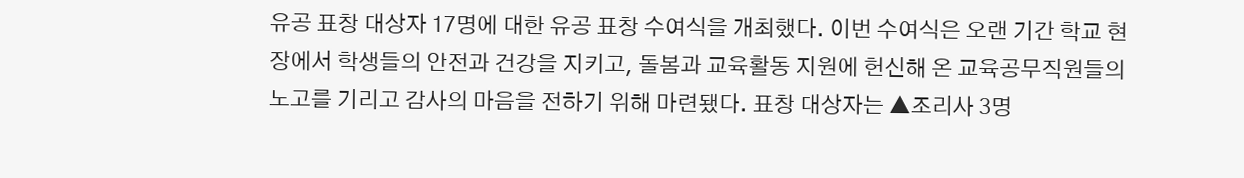유공 표창 대상자 17명에 대한 유공 표창 수여식을 개최했다. 이번 수여식은 오랜 기간 학교 현장에서 학생들의 안전과 건강을 지키고, 돌봄과 교육활동 지원에 헌신해 온 교육공무직원들의 노고를 기리고 감사의 마음을 전하기 위해 마련됐다. 표창 대상자는 ▲조리사 3명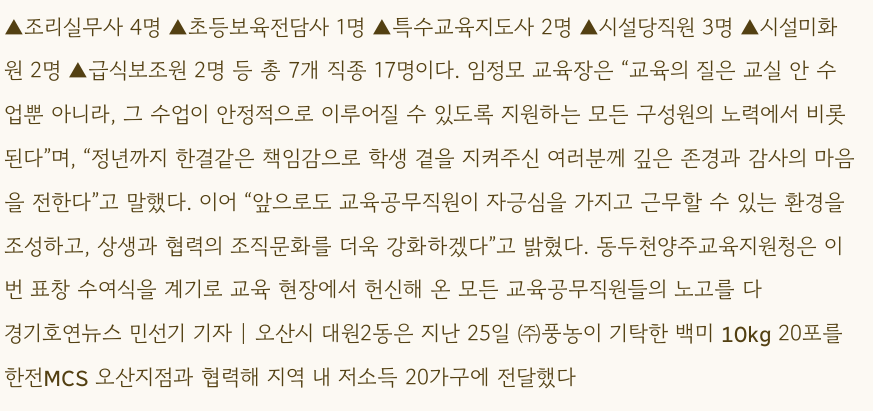▲조리실무사 4명 ▲초등보육전담사 1명 ▲특수교육지도사 2명 ▲시설당직원 3명 ▲시설미화원 2명 ▲급식보조원 2명 등 총 7개 직종 17명이다. 임정모 교육장은 “교육의 질은 교실 안 수업뿐 아니라, 그 수업이 안정적으로 이루어질 수 있도록 지원하는 모든 구성원의 노력에서 비롯된다”며, “정년까지 한결같은 책임감으로 학생 곁을 지켜주신 여러분께 깊은 존경과 감사의 마음을 전한다”고 말했다. 이어 “앞으로도 교육공무직원이 자긍심을 가지고 근무할 수 있는 환경을 조성하고, 상생과 협력의 조직문화를 더욱 강화하겠다”고 밝혔다. 동두천양주교육지원청은 이번 표창 수여식을 계기로 교육 현장에서 헌신해 온 모든 교육공무직원들의 노고를 다
경기호연뉴스 민선기 기자 | 오산시 대원2동은 지난 25일 ㈜풍농이 기탁한 백미 10kg 20포를 한전MCS 오산지점과 협력해 지역 내 저소득 20가구에 전달했다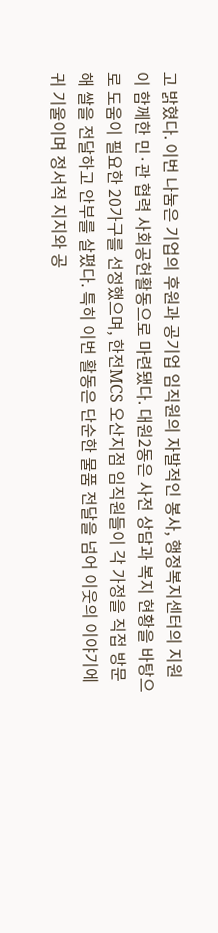고 밝혔다. 이번 나눔은 기업의 후원과 공기업 임직원의 자발적인 봉사, 행정복지센터의 지원이 함께한 민·관 협력 사회공헌활동으로 마련됐다. 대원2동은 사전 상담과 복지 현황을 바탕으로 도움이 필요한 20가구를 선정했으며, 한전MCS 오산지점 임직원들이 각 가정을 직접 방문해 쌀을 전달하고 안부를 살폈다. 특히 이번 활동은 단순한 물품 전달을 넘어 이웃의 이야기에 귀 기울이며 정서적 지지와 공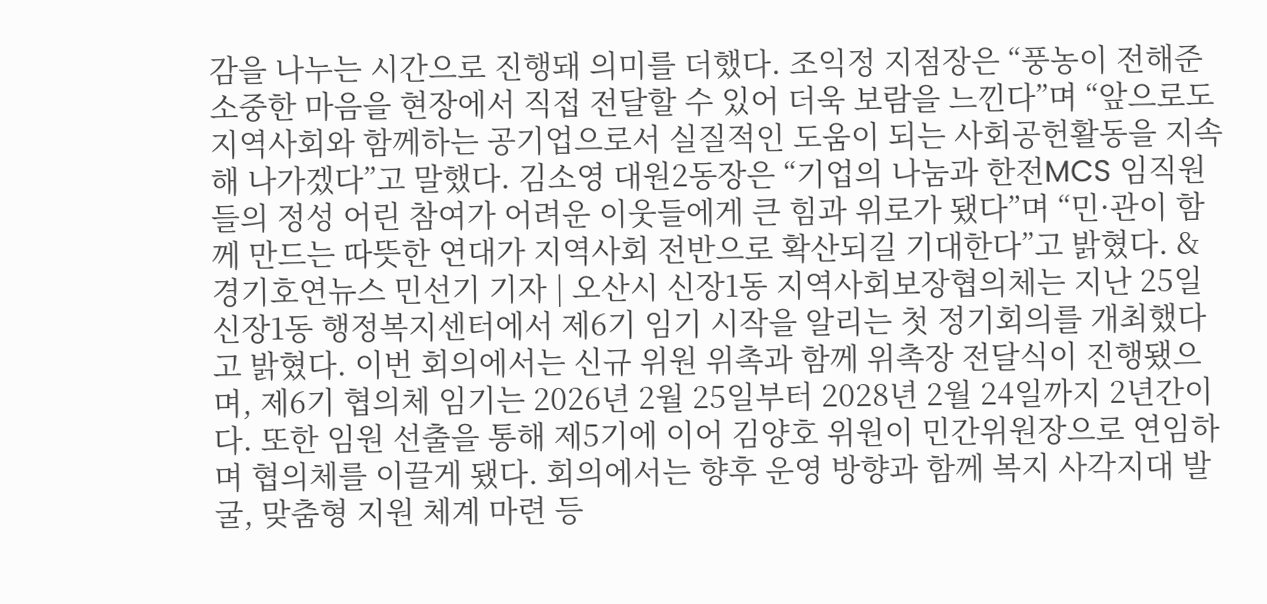감을 나누는 시간으로 진행돼 의미를 더했다. 조익정 지점장은 “풍농이 전해준 소중한 마음을 현장에서 직접 전달할 수 있어 더욱 보람을 느낀다”며 “앞으로도 지역사회와 함께하는 공기업으로서 실질적인 도움이 되는 사회공헌활동을 지속해 나가겠다”고 말했다. 김소영 대원2동장은 “기업의 나눔과 한전MCS 임직원들의 정성 어린 참여가 어려운 이웃들에게 큰 힘과 위로가 됐다”며 “민·관이 함께 만드는 따뜻한 연대가 지역사회 전반으로 확산되길 기대한다”고 밝혔다. &
경기호연뉴스 민선기 기자 | 오산시 신장1동 지역사회보장협의체는 지난 25일 신장1동 행정복지센터에서 제6기 임기 시작을 알리는 첫 정기회의를 개최했다고 밝혔다. 이번 회의에서는 신규 위원 위촉과 함께 위촉장 전달식이 진행됐으며, 제6기 협의체 임기는 2026년 2월 25일부터 2028년 2월 24일까지 2년간이다. 또한 임원 선출을 통해 제5기에 이어 김양호 위원이 민간위원장으로 연임하며 협의체를 이끌게 됐다. 회의에서는 향후 운영 방향과 함께 복지 사각지대 발굴, 맞춤형 지원 체계 마련 등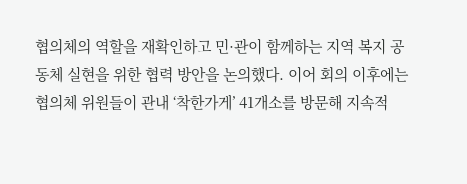협의체의 역할을 재확인하고 민·관이 함께하는 지역 복지 공동체 실현을 위한 협력 방안을 논의했다. 이어 회의 이후에는 협의체 위원들이 관내 ‘착한가게’ 41개소를 방문해 지속적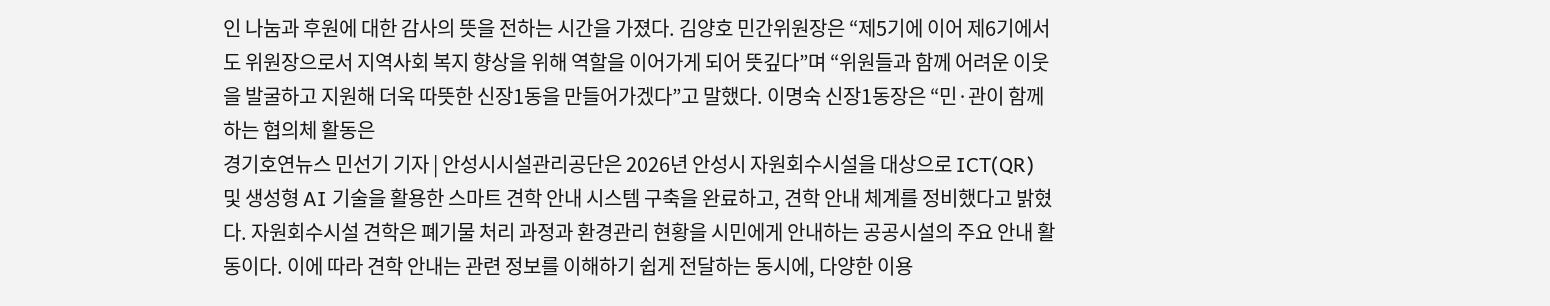인 나눔과 후원에 대한 감사의 뜻을 전하는 시간을 가졌다. 김양호 민간위원장은 “제5기에 이어 제6기에서도 위원장으로서 지역사회 복지 향상을 위해 역할을 이어가게 되어 뜻깊다”며 “위원들과 함께 어려운 이웃을 발굴하고 지원해 더욱 따뜻한 신장1동을 만들어가겠다”고 말했다. 이명숙 신장1동장은 “민·관이 함께하는 협의체 활동은
경기호연뉴스 민선기 기자 | 안성시시설관리공단은 2026년 안성시 자원회수시설을 대상으로 ICT(QR) 및 생성형 AI 기술을 활용한 스마트 견학 안내 시스템 구축을 완료하고, 견학 안내 체계를 정비했다고 밝혔다. 자원회수시설 견학은 폐기물 처리 과정과 환경관리 현황을 시민에게 안내하는 공공시설의 주요 안내 활동이다. 이에 따라 견학 안내는 관련 정보를 이해하기 쉽게 전달하는 동시에, 다양한 이용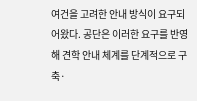여건을 고려한 안내 방식이 요구되어왔다. 공단은 이러한 요구를 반영해 견학 안내 체계를 단계적으로 구축·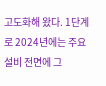고도화해 왔다. 1단계로 2024년에는 주요 설비 전면에 그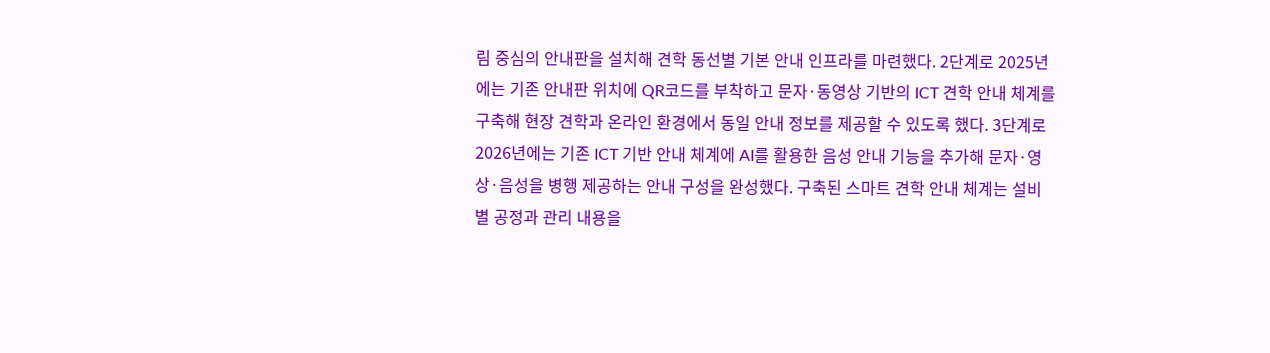림 중심의 안내판을 설치해 견학 동선별 기본 안내 인프라를 마련했다. 2단계로 2025년에는 기존 안내판 위치에 QR코드를 부착하고 문자·동영상 기반의 ICT 견학 안내 체계를 구축해 현장 견학과 온라인 환경에서 동일 안내 정보를 제공할 수 있도록 했다. 3단계로 2026년에는 기존 ICT 기반 안내 체계에 AI를 활용한 음성 안내 기능을 추가해 문자·영상·음성을 병행 제공하는 안내 구성을 완성했다. 구축된 스마트 견학 안내 체계는 설비별 공정과 관리 내용을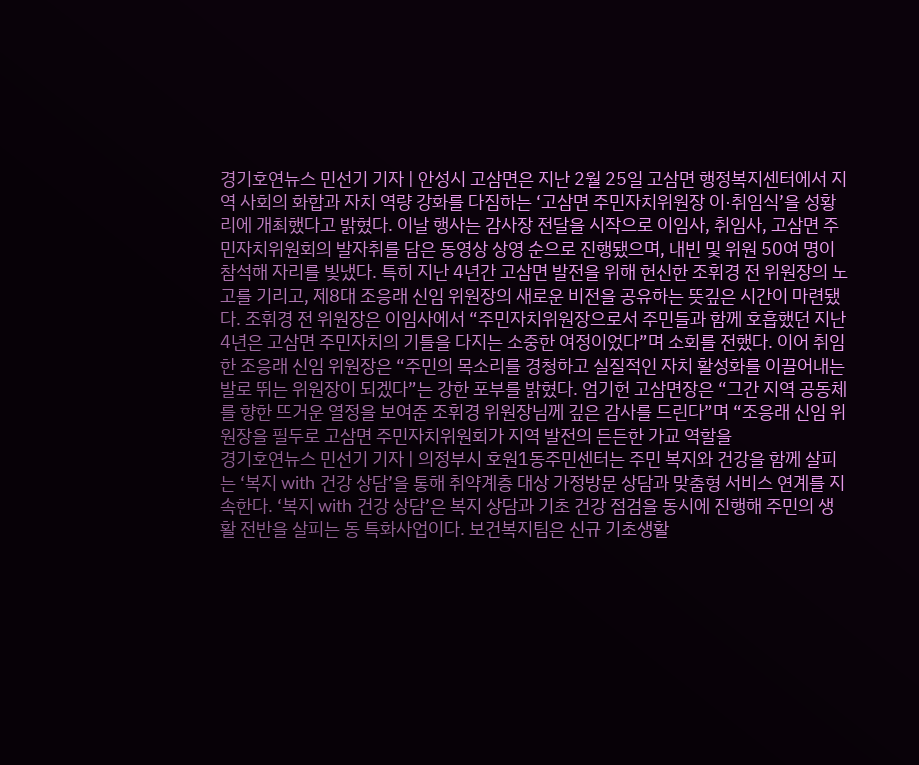경기호연뉴스 민선기 기자 | 안성시 고삼면은 지난 2월 25일 고삼면 행정복지센터에서 지역 사회의 화합과 자치 역량 강화를 다짐하는 ‘고삼면 주민자치위원장 이·취임식’을 성황리에 개최했다고 밝혔다. 이날 행사는 감사장 전달을 시작으로 이임사, 취임사, 고삼면 주민자치위원회의 발자취를 담은 동영상 상영 순으로 진행됐으며, 내빈 및 위원 50여 명이 참석해 자리를 빛냈다. 특히 지난 4년간 고삼면 발전을 위해 헌신한 조휘경 전 위원장의 노고를 기리고, 제8대 조응래 신임 위원장의 새로운 비전을 공유하는 뜻깊은 시간이 마련됐다. 조휘경 전 위원장은 이임사에서 “주민자치위원장으로서 주민들과 함께 호흡했던 지난 4년은 고삼면 주민자치의 기틀을 다지는 소중한 여정이었다”며 소회를 전했다. 이어 취임한 조응래 신임 위원장은 “주민의 목소리를 경청하고 실질적인 자치 활성화를 이끌어내는 발로 뛰는 위원장이 되겠다”는 강한 포부를 밝혔다. 엄기헌 고삼면장은 “그간 지역 공동체를 향한 뜨거운 열정을 보여준 조휘경 위원장님께 깊은 감사를 드린다”며 “조응래 신임 위원장을 필두로 고삼면 주민자치위원회가 지역 발전의 든든한 가교 역할을
경기호연뉴스 민선기 기자 | 의정부시 호원1동주민센터는 주민 복지와 건강을 함께 살피는 ‘복지 with 건강 상담’을 통해 취약계층 대상 가정방문 상담과 맞춤형 서비스 연계를 지속한다. ‘복지 with 건강 상담’은 복지 상담과 기초 건강 점검을 동시에 진행해 주민의 생활 전반을 살피는 동 특화사업이다. 보건복지팀은 신규 기초생활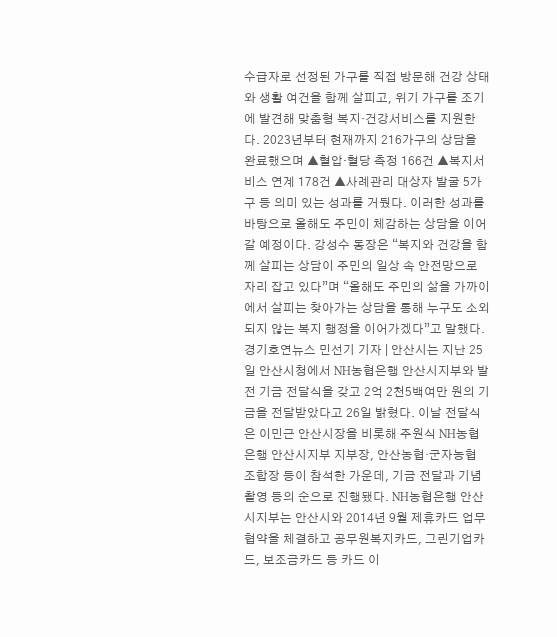수급자로 선정된 가구를 직접 방문해 건강 상태와 생활 여건을 함께 살피고, 위기 가구를 조기에 발견해 맞춤형 복지‧건강서비스를 지원한다. 2023년부터 현재까지 216가구의 상담을 완료했으며 ▲혈압‧혈당 측정 166건 ▲복지서비스 연계 178건 ▲사례관리 대상자 발굴 5가구 등 의미 있는 성과를 거뒀다. 이러한 성과를 바탕으로 올해도 주민이 체감하는 상담을 이어갈 예정이다. 강성수 동장은 “복지와 건강을 함께 살피는 상담이 주민의 일상 속 안전망으로 자리 잡고 있다”며 “올해도 주민의 삶을 가까이에서 살피는 찾아가는 상담을 통해 누구도 소외되지 않는 복지 행정을 이어가겠다”고 말했다.
경기호연뉴스 민선기 기자 | 안산시는 지난 25일 안산시청에서 NH농협은행 안산시지부와 발전 기금 전달식을 갖고 2억 2천5백여만 원의 기금을 전달받았다고 26일 밝혔다. 이날 전달식은 이민근 안산시장을 비롯해 주원식 NH농협은행 안산시지부 지부장, 안산농협·군자농협 조합장 등이 참석한 가운데, 기금 전달과 기념 촬영 등의 순으로 진행됐다. NH농협은행 안산시지부는 안산시와 2014년 9월 제휴카드 업무협약을 체결하고 공무원복지카드, 그린기업카드, 보조금카드 등 카드 이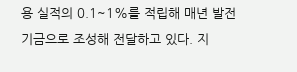용 실적의 0.1~1%를 적립해 매년 발전기금으로 조성해 전달하고 있다. 지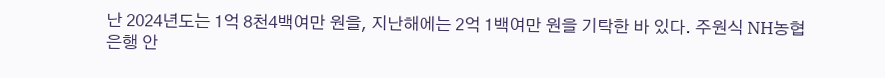난 2024년도는 1억 8천4백여만 원을, 지난해에는 2억 1백여만 원을 기탁한 바 있다. 주원식 NH농협은행 안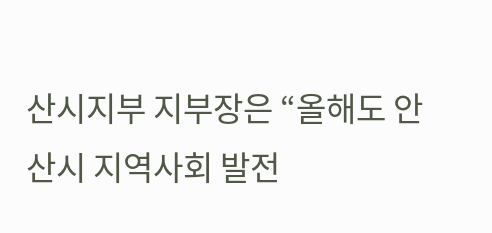산시지부 지부장은 “올해도 안산시 지역사회 발전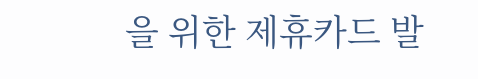을 위한 제휴카드 발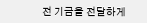전 기금을 전달하게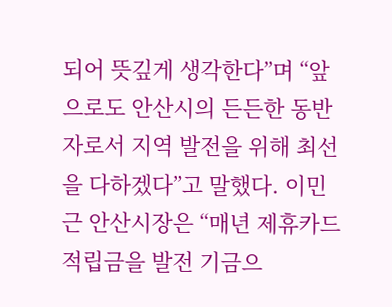되어 뜻깊게 생각한다”며 “앞으로도 안산시의 든든한 동반자로서 지역 발전을 위해 최선을 다하겠다”고 말했다. 이민근 안산시장은 “매년 제휴카드 적립금을 발전 기금으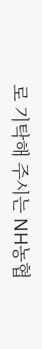로 기탁해 주시는 NH농협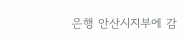은행 안산시지부에 감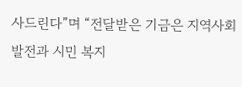사드린다”며 “전달받은 기금은 지역사회 발전과 시민 복지